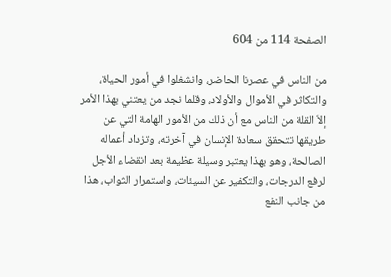الصفحة 114 من 604

من الناس في عصرنا الحاضر، وانشغلوا في أمور الحياة، والتكاثر في الأموال والأولاد، وقلما نجد من يعتني بهذا الأمر إلاّ القلة من الناس مع أن ذلك من الأمور الهامة التي عن طريقها تتحقق سعادة الإنسان في آخرته، وتزداد أعماله الصالحة، وهو بهذا يعتبر وسيلة عظيمة بعد انقضاء الأجل لرفع الدرجات، والتكفير عن السيئات، واستمرار الثواب، هذا من جانب النفع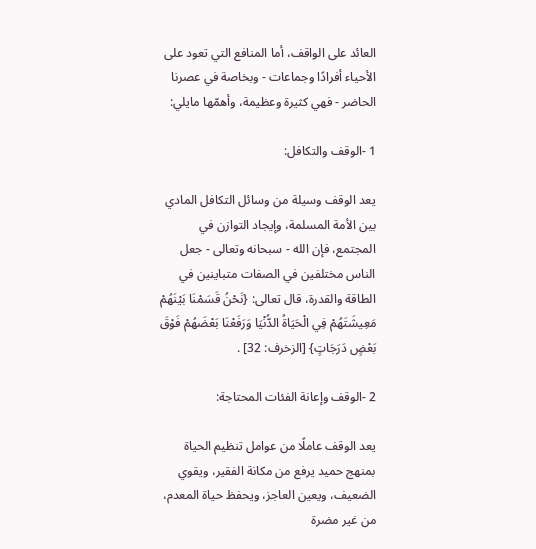العائد على الواقف، أما المنافع التي تعود على الأحياء أفرادًا وجماعات - وبخاصة في عصرنا الحاضر - فهي كثيرة وعظيمة، وأهمّها مايلي:

1 -الوقف والتكافل:

يعد الوقف وسيلة من وسائل التكافل المادي بين الأمة المسلمة، وإيجاد التوازن في المجتمع، فإن الله - سبحانه وتعالى - جعل الناس مختلفين في الصفات متباينين في الطاقة والقدرة، قال تعالى: {نَحْنُ قَسَمْنَا بَيْنَهُمْ مَعِيشَتَهُمْ فِي الْحَيَاةُ الدُّنْيَا وَرَفَعْنَا بَعْضَهُمْ فَوْقَ بَعْضٍ دَرَجَاتٍ} [الزخرف: 32] .

2 -الوقف وإعانة الفئات المحتاجة:

يعد الوقف عاملًا من عوامل تنظيم الحياة بمنهج حميد يرفع من مكانة الفقير، ويقوي الضعيف، ويعين العاجز، ويحفظ حياة المعدم، من غير مضرة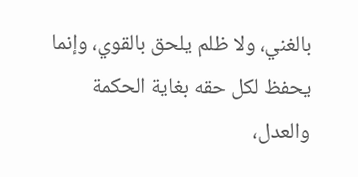بالغني، ولا ظلم يلحق بالقوي، وإنما يحفظ لكل حقه بغاية الحكمة والعدل،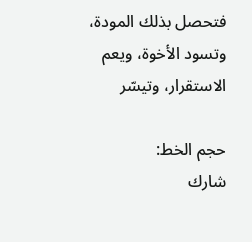فتحصل بذلك المودة، وتسود الأخوة، ويعم الاستقرار، وتيسّر

حجم الخط:
شارك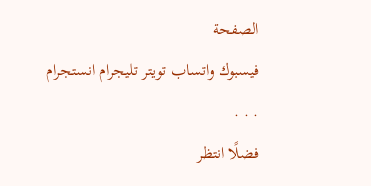الصفحة
فيسبوك واتساب تويتر تليجرام انستجرام
. . .
فضلًا انتظر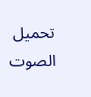تحميل الصوت